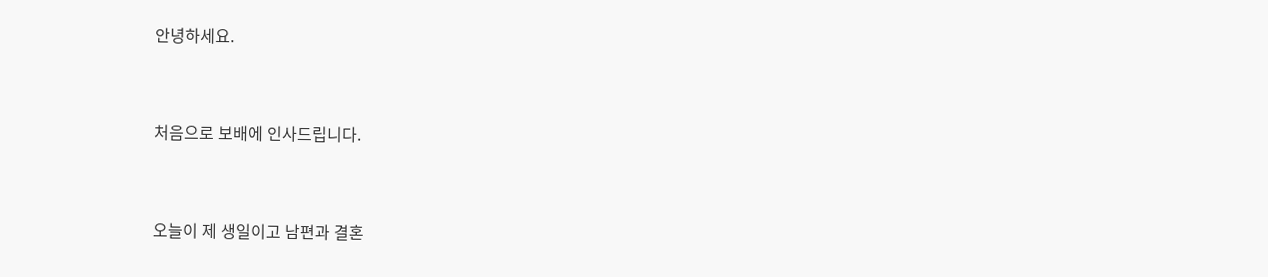안녕하세요.



처음으로 보배에 인사드립니다.



오늘이 제 생일이고 남편과 결혼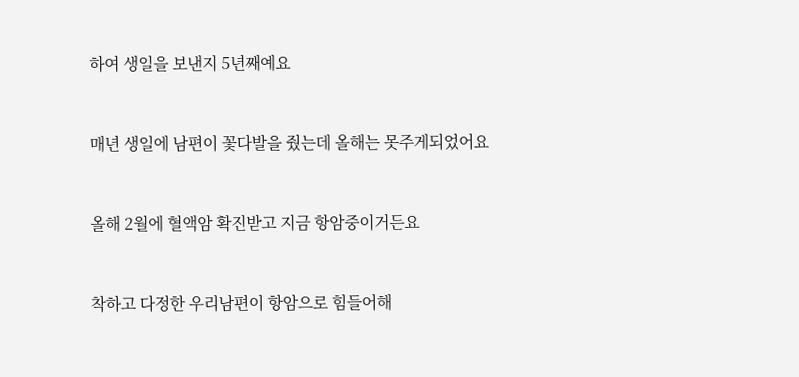하여 생일을 보낸지 5년째예요



매년 생일에 남편이 꽃다발을 줬는데 올해는 못주게되었어요



올해 2월에 혈액암 확진받고 지금 항암중이거든요



착하고 다정한 우리남편이 항암으로 힘들어해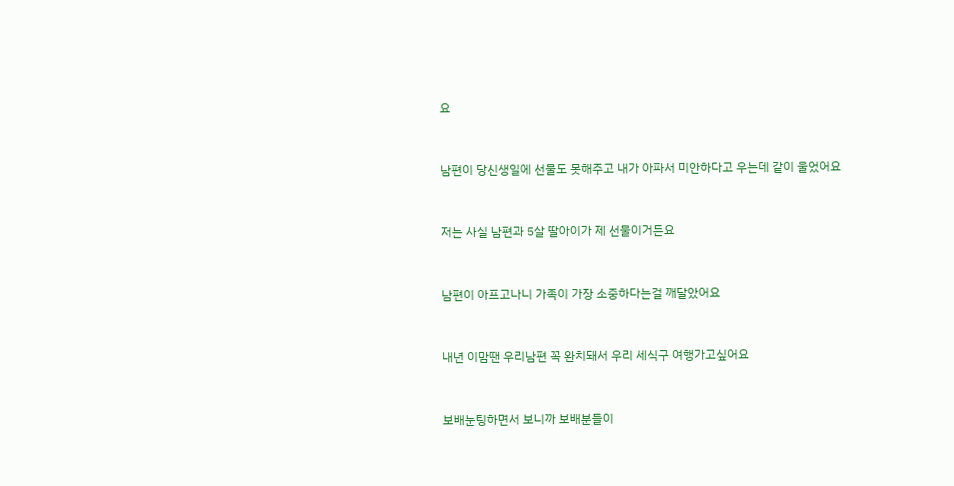요



남편이 당신생일에 선물도 못해주고 내가 아파서 미안하다고 우는데 같이 울었어요



저는 사실 남편과 5살 딸아이가 제 선물이거든요



남편이 아프고나니 가족이 가장 소중하다는걸 깨달았어요



내년 이맘땐 우리남편 꼭 완치돼서 우리 세식구 여행가고싶어요



보배눈팅하면서 보니까 보배분들이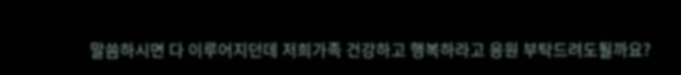말씀하시면 다 이루어지던데 저희가족 건강하고 행복하라고 응원 부탁드려도될까요?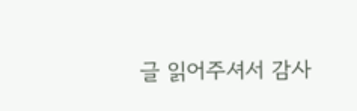글 읽어주셔서 감사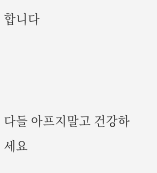합니다



다들 아프지말고 건강하세요